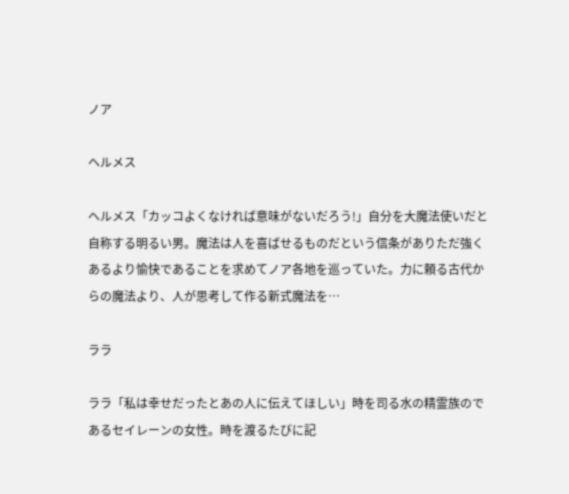ノア

ヘルメス

ヘルメス「カッコよくなければ意味がないだろう!」自分を大魔法使いだと自称する明るい男。魔法は人を喜ばせるものだという信条がありただ強くあるより愉快であることを求めてノア各地を巡っていた。力に頼る古代からの魔法より、人が思考して作る新式魔法を…

ララ

ララ「私は幸せだったとあの人に伝えてほしい」時を司る水の精霊族のであるセイレーンの女性。時を渡るたびに記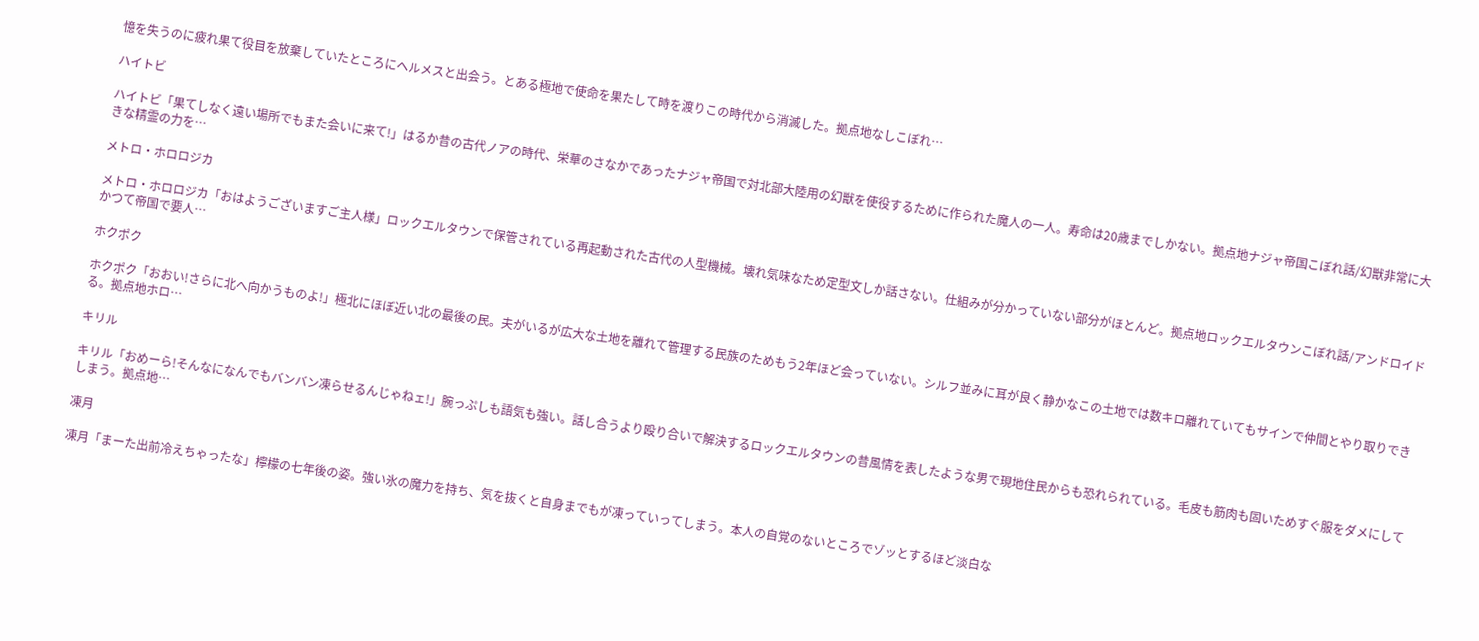憶を失うのに疲れ果て役目を放棄していたところにヘルメスと出会う。とある極地で使命を果たして時を渡りこの時代から消滅した。拠点地なしこぼれ…

ハイトビ

ハイトビ「果てしなく遠い場所でもまた会いに来て!」はるか昔の古代ノアの時代、栄華のさなかであったナジャ帝国で対北部大陸用の幻獣を使役するために作られた魔人の一人。寿命は20歳までしかない。拠点地ナジャ帝国こぼれ話/幻獣非常に大きな精霊の力を…

メトロ・ホロロジカ

メトロ・ホロロジカ「おはようございますご主人様」ロックエルタウンで保管されている再起動された古代の人型機械。壊れ気味なため定型文しか話さない。仕組みが分かっていない部分がほとんど。拠点地ロックエルタウンこぼれ話/アンドロイドかつて帝国で要人…

ホクポク

ホクポク「おおい!さらに北へ向かうものよ!」極北にほぼ近い北の最後の民。夫がいるが広大な土地を離れて管理する民族のためもう2年ほど会っていない。シルフ並みに耳が良く静かなこの土地では数キロ離れていてもサインで仲間とやり取りできる。拠点地ホロ…

キリル

キリル「おめーら!そんなになんでもバンバン凍らせるんじゃねェ!」腕っぷしも語気も強い。話し合うより殴り合いで解決するロックエルタウンの昔風情を表したような男で現地住民からも恐れられている。毛皮も筋肉も固いためすぐ服をダメにしてしまう。拠点地…

凍月

凍月「まーた出前冷えちゃったな」檸檬の七年後の姿。強い氷の魔力を持ち、気を抜くと自身までもが凍っていってしまう。本人の自覚のないところでゾッとするほど淡白な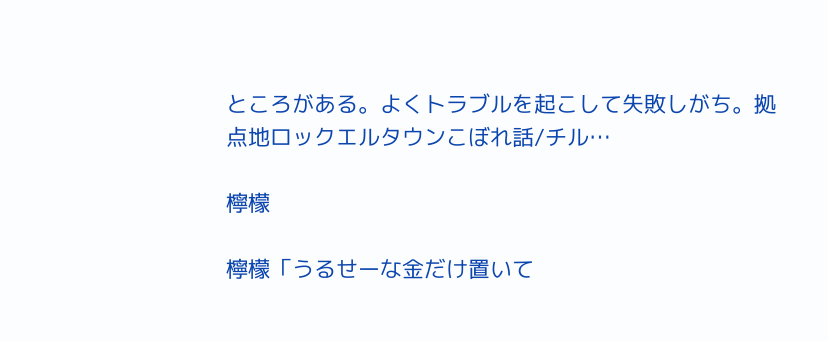ところがある。よくトラブルを起こして失敗しがち。拠点地ロックエルタウンこぼれ話/チル…

檸檬

檸檬「うるせーな金だけ置いて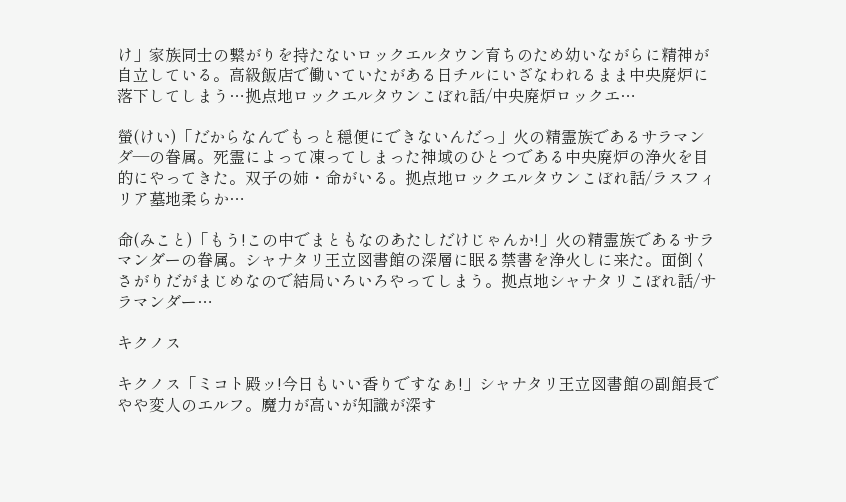け」家族同士の繋がりを持たないロックエルタウン育ちのため幼いながらに精神が自立している。高級飯店で働いていたがある日チルにいざなわれるまま中央廃炉に落下してしまう…拠点地ロックエルタウンこぼれ話/中央廃炉ロックエ…

螢(けい)「だからなんでもっと穏便にできないんだっ」火の精霊族であるサラマンダ―の眷属。死霊によって凍ってしまった神域のひとつである中央廃炉の浄火を目的にやってきた。双子の姉・命がいる。拠点地ロックエルタウンこぼれ話/ラスフィリア墓地柔らか…

命(みこと)「もう!この中でまともなのあたしだけじゃんか!」火の精霊族であるサラマンダーの眷属。シャナタリ王立図書館の深層に眠る禁書を浄火しに来た。面倒くさがりだがまじめなので結局いろいろやってしまう。拠点地シャナタリこぼれ話/サラマンダー…

キクノス

キクノス「ミコト殿ッ!今日もいい香りですなぁ!」シャナタリ王立図書館の副館長でやや変人のエルフ。魔力が高いが知識が深す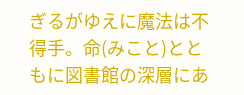ぎるがゆえに魔法は不得手。命(みこと)とともに図書館の深層にあ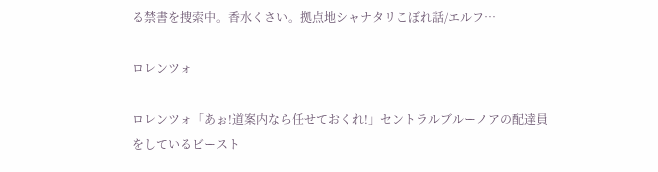る禁書を捜索中。香水くさい。拠点地シャナタリこぼれ話/エルフ…

ロレンツォ

ロレンツォ「あぉ!道案内なら任せておくれ!」セントラルブルーノアの配達員をしているビースト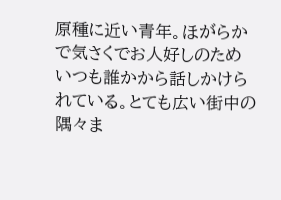原種に近い青年。ほがらかで気さくでお人好しのためいつも誰かから話しかけられている。とても広い街中の隅々ま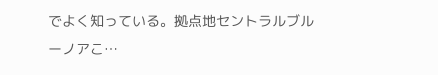でよく知っている。拠点地セントラルブルーノアこ…